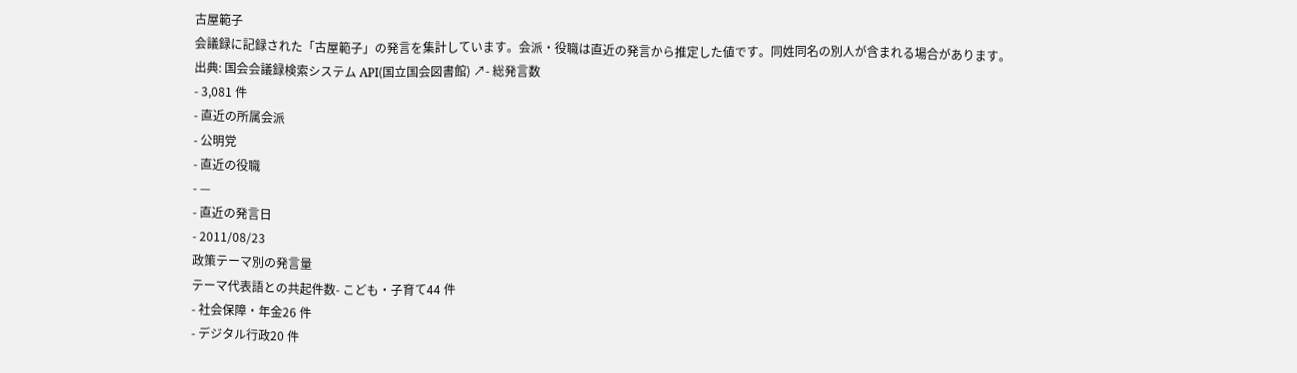古屋範子
会議録に記録された「古屋範子」の発言を集計しています。会派・役職は直近の発言から推定した値です。同姓同名の別人が含まれる場合があります。
出典: 国会会議録検索システム API(国立国会図書館) ↗- 総発言数
- 3,081 件
- 直近の所属会派
- 公明党
- 直近の役職
- —
- 直近の発言日
- 2011/08/23
政策テーマ別の発言量
テーマ代表語との共起件数- こども・子育て44 件
- 社会保障・年金26 件
- デジタル行政20 件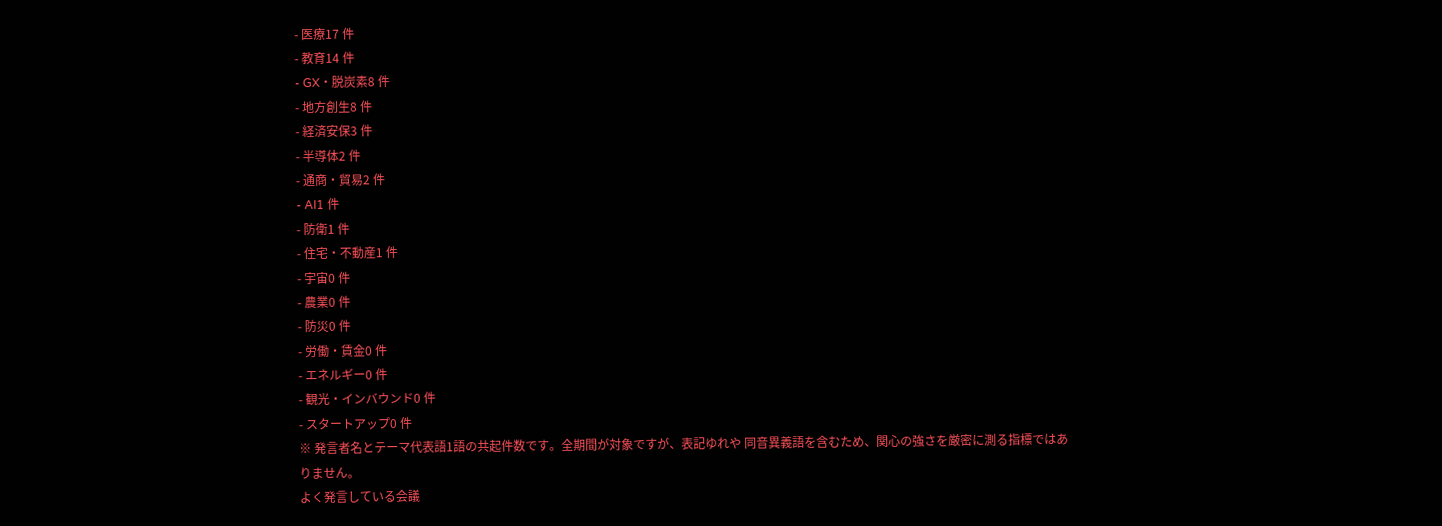- 医療17 件
- 教育14 件
- GX・脱炭素8 件
- 地方創生8 件
- 経済安保3 件
- 半導体2 件
- 通商・貿易2 件
- AI1 件
- 防衛1 件
- 住宅・不動産1 件
- 宇宙0 件
- 農業0 件
- 防災0 件
- 労働・賃金0 件
- エネルギー0 件
- 観光・インバウンド0 件
- スタートアップ0 件
※ 発言者名とテーマ代表語1語の共起件数です。全期間が対象ですが、表記ゆれや 同音異義語を含むため、関心の強さを厳密に測る指標ではありません。
よく発言している会議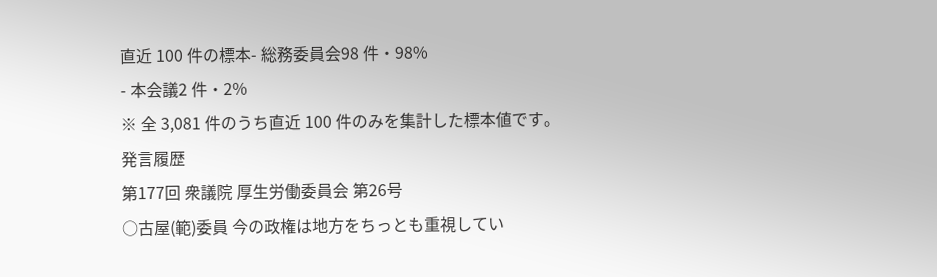直近 100 件の標本- 総務委員会98 件・98%
- 本会議2 件・2%
※ 全 3,081 件のうち直近 100 件のみを集計した標本値です。
発言履歴
第177回 衆議院 厚生労働委員会 第26号
○古屋(範)委員 今の政権は地方をちっとも重視してい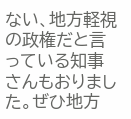ない、地方軽視の政権だと言っている知事さんもおりました。ぜひ地方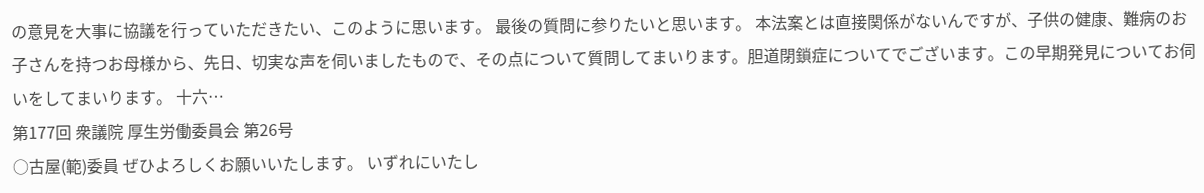の意見を大事に協議を行っていただきたい、このように思います。 最後の質問に参りたいと思います。 本法案とは直接関係がないんですが、子供の健康、難病のお子さんを持つお母様から、先日、切実な声を伺いましたもので、その点について質問してまいります。胆道閉鎖症についてでございます。この早期発見についてお伺いをしてまいります。 十六…
第177回 衆議院 厚生労働委員会 第26号
○古屋(範)委員 ぜひよろしくお願いいたします。 いずれにいたし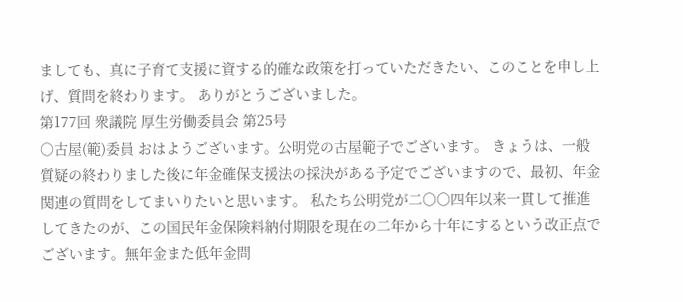ましても、真に子育て支援に資する的確な政策を打っていただきたい、このことを申し上げ、質問を終わります。 ありがとうございました。
第177回 衆議院 厚生労働委員会 第25号
○古屋(範)委員 おはようございます。公明党の古屋範子でございます。 きょうは、一般質疑の終わりました後に年金確保支援法の採決がある予定でございますので、最初、年金関連の質問をしてまいりたいと思います。 私たち公明党が二〇〇四年以来一貫して推進してきたのが、この国民年金保険料納付期限を現在の二年から十年にするという改正点でございます。無年金また低年金問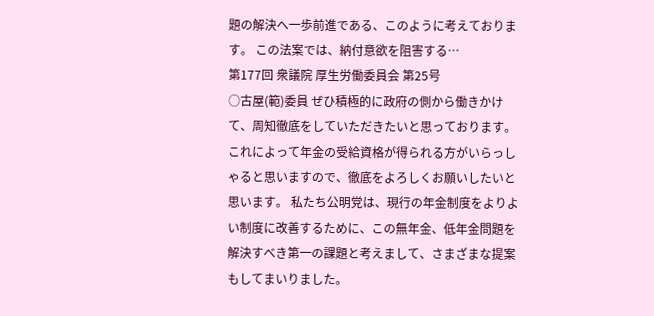題の解決へ一歩前進である、このように考えております。 この法案では、納付意欲を阻害する…
第177回 衆議院 厚生労働委員会 第25号
○古屋(範)委員 ぜひ積極的に政府の側から働きかけて、周知徹底をしていただきたいと思っております。これによって年金の受給資格が得られる方がいらっしゃると思いますので、徹底をよろしくお願いしたいと思います。 私たち公明党は、現行の年金制度をよりよい制度に改善するために、この無年金、低年金問題を解決すべき第一の課題と考えまして、さまざまな提案もしてまいりました。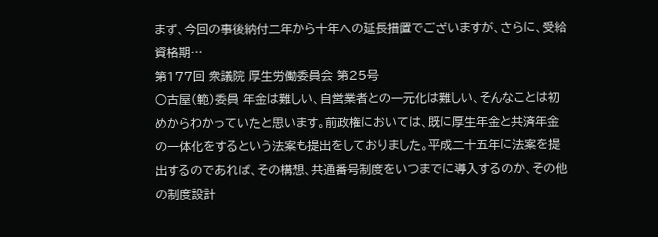まず、今回の事後納付二年から十年への延長措置でございますが、さらに、受給資格期…
第177回 衆議院 厚生労働委員会 第25号
○古屋(範)委員 年金は難しい、自営業者との一元化は難しい、そんなことは初めからわかっていたと思います。前政権においては、既に厚生年金と共済年金の一体化をするという法案も提出をしておりました。平成二十五年に法案を提出するのであれば、その構想、共通番号制度をいつまでに導入するのか、その他の制度設計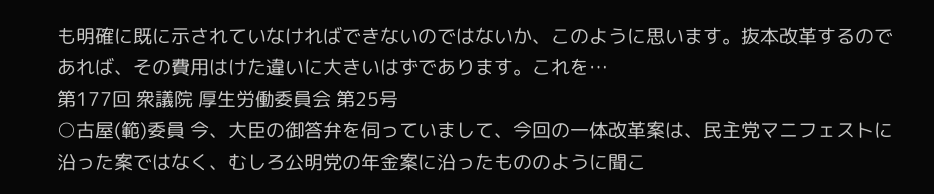も明確に既に示されていなければできないのではないか、このように思います。抜本改革するのであれば、その費用はけた違いに大きいはずであります。これを…
第177回 衆議院 厚生労働委員会 第25号
○古屋(範)委員 今、大臣の御答弁を伺っていまして、今回の一体改革案は、民主党マニフェストに沿った案ではなく、むしろ公明党の年金案に沿ったもののように聞こ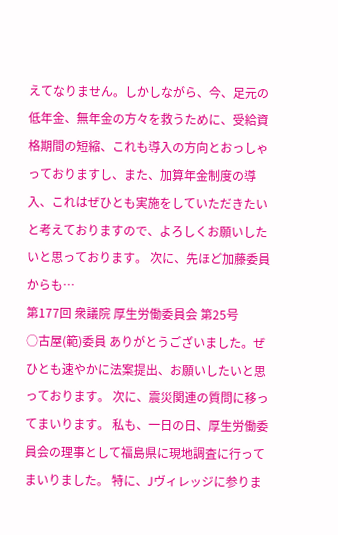えてなりません。しかしながら、今、足元の低年金、無年金の方々を救うために、受給資格期間の短縮、これも導入の方向とおっしゃっておりますし、また、加算年金制度の導入、これはぜひとも実施をしていただきたいと考えておりますので、よろしくお願いしたいと思っております。 次に、先ほど加藤委員からも…
第177回 衆議院 厚生労働委員会 第25号
○古屋(範)委員 ありがとうございました。ぜひとも速やかに法案提出、お願いしたいと思っております。 次に、震災関連の質問に移ってまいります。 私も、一日の日、厚生労働委員会の理事として福島県に現地調査に行ってまいりました。 特に、Jヴィレッジに参りま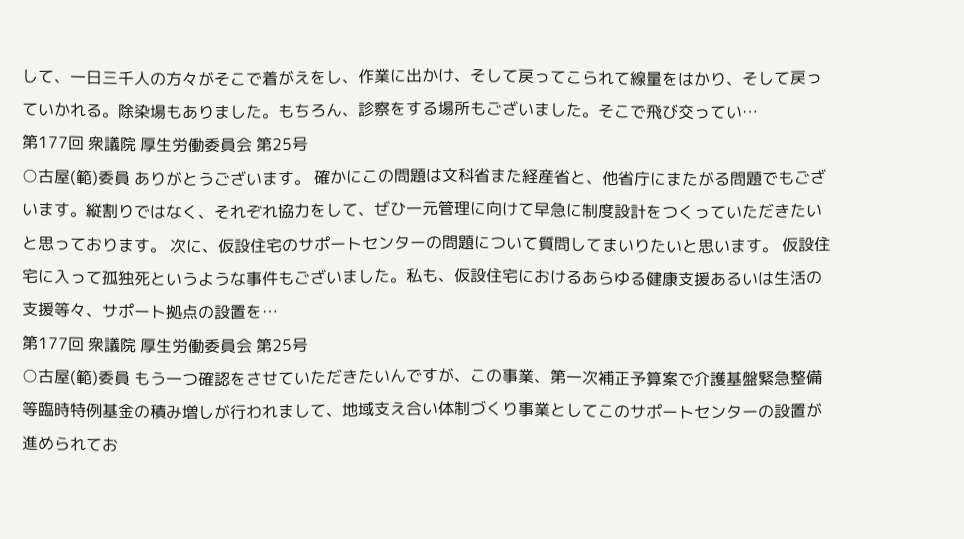して、一日三千人の方々がそこで着がえをし、作業に出かけ、そして戻ってこられて線量をはかり、そして戻っていかれる。除染場もありました。もちろん、診察をする場所もございました。そこで飛び交ってい…
第177回 衆議院 厚生労働委員会 第25号
○古屋(範)委員 ありがとうございます。 確かにこの問題は文科省また経産省と、他省庁にまたがる問題でもございます。縦割りではなく、それぞれ協力をして、ぜひ一元管理に向けて早急に制度設計をつくっていただきたいと思っております。 次に、仮設住宅のサポートセンターの問題について質問してまいりたいと思います。 仮設住宅に入って孤独死というような事件もございました。私も、仮設住宅におけるあらゆる健康支援あるいは生活の支援等々、サポート拠点の設置を…
第177回 衆議院 厚生労働委員会 第25号
○古屋(範)委員 もう一つ確認をさせていただきたいんですが、この事業、第一次補正予算案で介護基盤緊急整備等臨時特例基金の積み増しが行われまして、地域支え合い体制づくり事業としてこのサポートセンターの設置が進められてお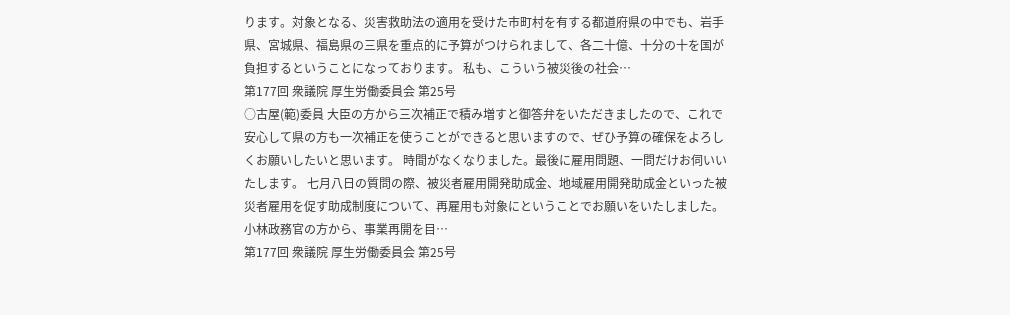ります。対象となる、災害救助法の適用を受けた市町村を有する都道府県の中でも、岩手県、宮城県、福島県の三県を重点的に予算がつけられまして、各二十億、十分の十を国が負担するということになっております。 私も、こういう被災後の社会…
第177回 衆議院 厚生労働委員会 第25号
○古屋(範)委員 大臣の方から三次補正で積み増すと御答弁をいただきましたので、これで安心して県の方も一次補正を使うことができると思いますので、ぜひ予算の確保をよろしくお願いしたいと思います。 時間がなくなりました。最後に雇用問題、一問だけお伺いいたします。 七月八日の質問の際、被災者雇用開発助成金、地域雇用開発助成金といった被災者雇用を促す助成制度について、再雇用も対象にということでお願いをいたしました。小林政務官の方から、事業再開を目…
第177回 衆議院 厚生労働委員会 第25号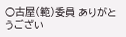○古屋(範)委員 ありがとうござい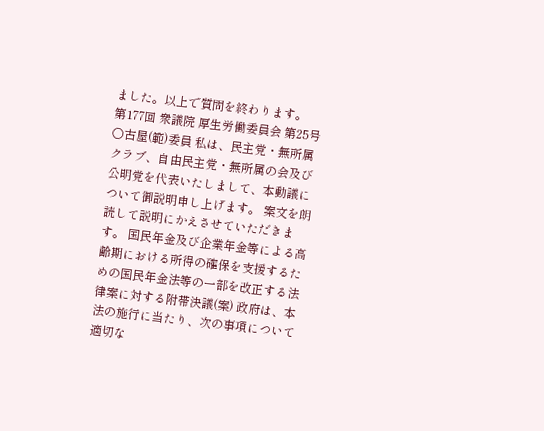ました。以上で質問を終わります。
第177回 衆議院 厚生労働委員会 第25号
○古屋(範)委員 私は、民主党・無所属クラブ、自由民主党・無所属の会及び公明党を代表いたしまして、本動議について御説明申し上げます。 案文を朗読して説明にかえさせていただきます。 国民年金及び企業年金等による高齢期における所得の確保を支援するための国民年金法等の一部を改正する法律案に対する附帯決議(案) 政府は、本法の施行に当たり、次の事項について適切な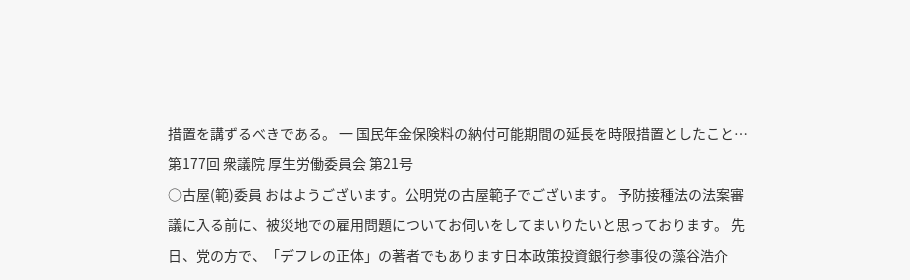措置を講ずるべきである。 一 国民年金保険料の納付可能期間の延長を時限措置としたこと…
第177回 衆議院 厚生労働委員会 第21号
○古屋(範)委員 おはようございます。公明党の古屋範子でございます。 予防接種法の法案審議に入る前に、被災地での雇用問題についてお伺いをしてまいりたいと思っております。 先日、党の方で、「デフレの正体」の著者でもあります日本政策投資銀行参事役の藻谷浩介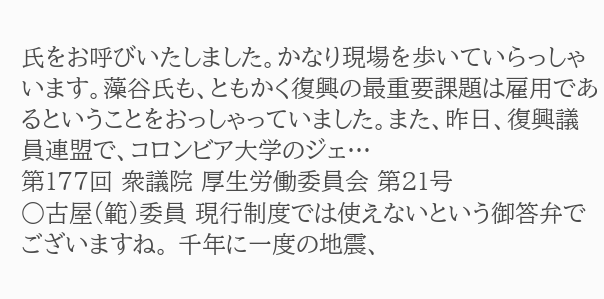氏をお呼びいたしました。かなり現場を歩いていらっしゃいます。藻谷氏も、ともかく復興の最重要課題は雇用であるということをおっしゃっていました。また、昨日、復興議員連盟で、コロンビア大学のジェ…
第177回 衆議院 厚生労働委員会 第21号
○古屋(範)委員 現行制度では使えないという御答弁でございますね。 千年に一度の地震、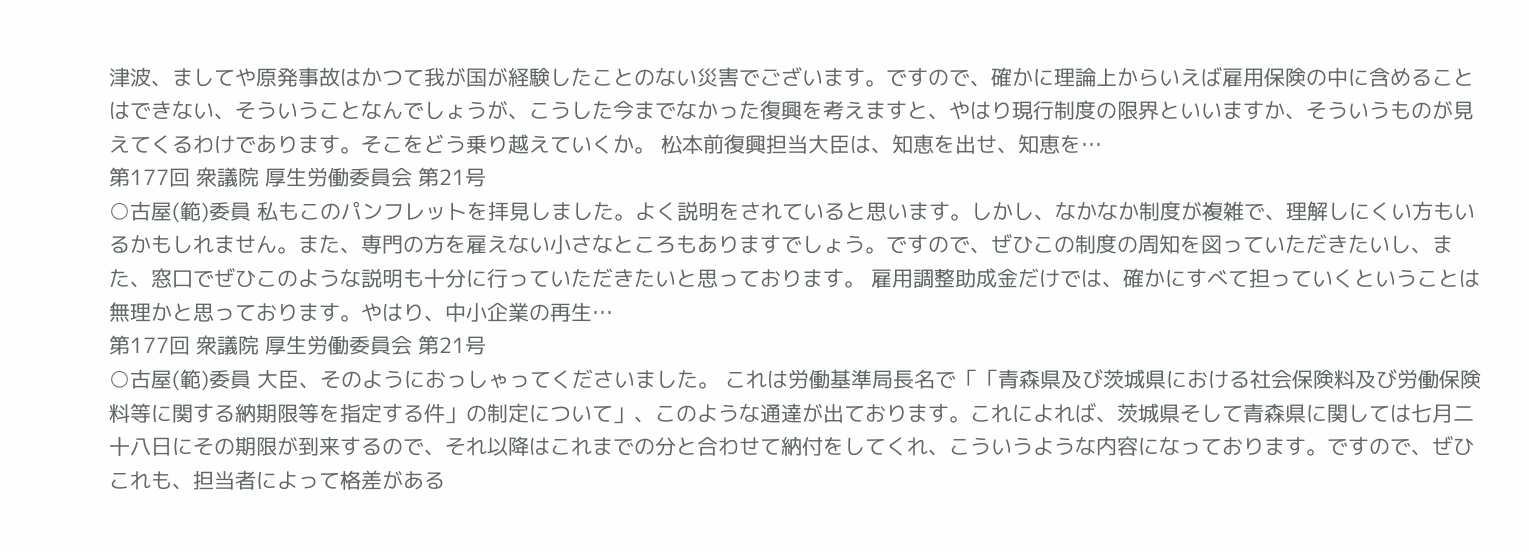津波、ましてや原発事故はかつて我が国が経験したことのない災害でございます。ですので、確かに理論上からいえば雇用保険の中に含めることはできない、そういうことなんでしょうが、こうした今までなかった復興を考えますと、やはり現行制度の限界といいますか、そういうものが見えてくるわけであります。そこをどう乗り越えていくか。 松本前復興担当大臣は、知恵を出せ、知恵を…
第177回 衆議院 厚生労働委員会 第21号
○古屋(範)委員 私もこのパンフレットを拝見しました。よく説明をされていると思います。しかし、なかなか制度が複雑で、理解しにくい方もいるかもしれません。また、専門の方を雇えない小さなところもありますでしょう。ですので、ぜひこの制度の周知を図っていただきたいし、また、窓口でぜひこのような説明も十分に行っていただきたいと思っております。 雇用調整助成金だけでは、確かにすべて担っていくということは無理かと思っております。やはり、中小企業の再生…
第177回 衆議院 厚生労働委員会 第21号
○古屋(範)委員 大臣、そのようにおっしゃってくださいました。 これは労働基準局長名で「「青森県及び茨城県における社会保険料及び労働保険料等に関する納期限等を指定する件」の制定について」、このような通達が出ております。これによれば、茨城県そして青森県に関しては七月二十八日にその期限が到来するので、それ以降はこれまでの分と合わせて納付をしてくれ、こういうような内容になっております。ですので、ぜひこれも、担当者によって格差がある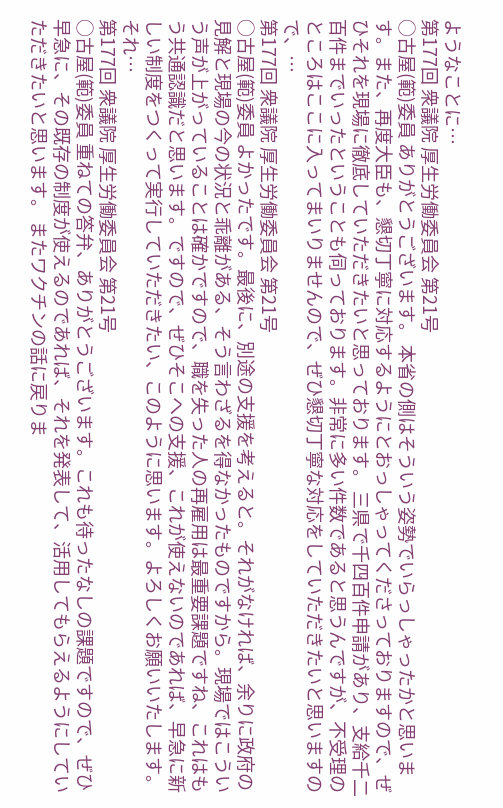ようなことに…
第177回 衆議院 厚生労働委員会 第21号
○古屋(範)委員 ありがとうございます。 本省の側はそういう姿勢でいらっしゃったかと思います。また、再度大臣も、懇切丁寧に対応するようにとおっしゃってくださっておりますので、ぜひそれを現場に徹底していただきたいと思っております。 三県で千四百件申請があり、支給千二百件までいったということも伺っております。非常に多い件数であると思うんですが、不受理のところはここに入ってまいりませんので、ぜひ懇切丁寧な対応をしていただきたいと思いますので、…
第177回 衆議院 厚生労働委員会 第21号
○古屋(範)委員 よかったです。最後に、別途の支援を考えると。それがなければ、余りに政府の見解と現場の今の状況と乖離がある、そう言わざるを得なかったものですから。現場ではこういう声が上がっていることは確かですので、職を失った人の再雇用は最重要課題ですね、これはもう共通認識だと思います。ですので、ぜひそこへの支援、これが使えないのであれば、早急に新しい制度をつくって実行していただきたい、このように思います。よろしくお願いいたします。 それ…
第177回 衆議院 厚生労働委員会 第21号
○古屋(範)委員 重ねての答弁、ありがとうございます。これも待ったなしの課題ですので、ぜひ早急に、その既存の制度が使えるのであれば、それを発表して、活用してもらえるようにしていただきたいと思います。 またワクチンの話に戻りま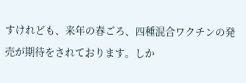すけれども、来年の春ごろ、四種混合ワクチンの発売が期待をされております。しか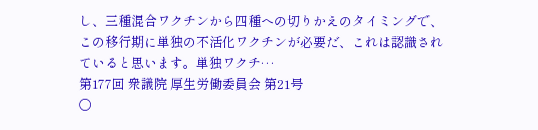し、三種混合ワクチンから四種への切りかえのタイミングで、この移行期に単独の不活化ワクチンが必要だ、これは認識されていると思います。単独ワクチ…
第177回 衆議院 厚生労働委員会 第21号
○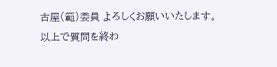古屋(範)委員 よろしくお願いいたします。 以上で質問を終わ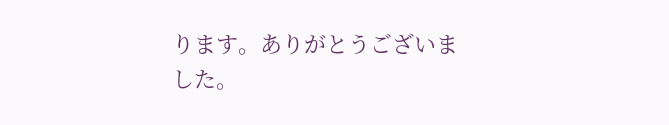ります。ありがとうございました。